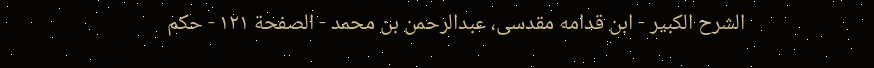الشرح الکبير - ابن قدامه مقدسی، عبدالرحمن بن محمد - الصفحة ١٢١ - حكم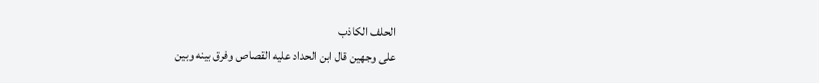الحلف الكاذب
على وجهين قال ابن الحداد عليه القصاص وفرق بينه وبين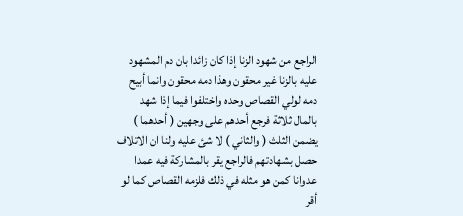الراجع من شهود الزنا إذا كان زائدا بان دم المشهود عليه بالزنا غير محقون وهذا دمه محقون وانما أبيح دمه لولي القصاص وحده واختلفوا فيما إذا شهد بالمال ثلاثة فرجع أحدهم على وجهين ( أحدهما ) يضمن الثلث ( والثاني ) لا شئ عليه ولنا ان الاتلاف حصل بشهادتهم فالراجع يقر بالمشاركة فيه عمدا عدوانا كمن هو مثله في ذلك فلزمه القصاص كما لو أقر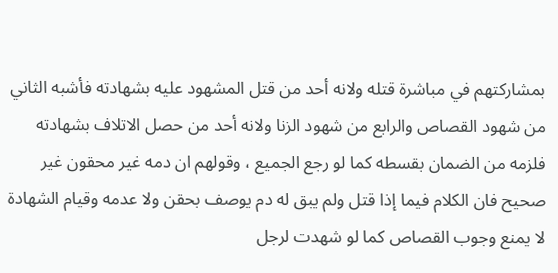بمشاركتهم في مباشرة قتله ولانه أحد من قتل المشهود عليه بشهادته فأشبه الثاني من شهود القصاص والرابع من شهود الزنا ولانه أحد من حصل الاتلاف بشهادته فلزمه من الضمان بقسطه كما لو رجع الجميع ، وقولهم ان دمه غير محقون غير صحيح فان الكلام فيما إذا قتل ولم يبق له دم يوصف بحقن ولا عدمه وقيام الشهادة لا يمنع وجوب القصاص كما لو شهدت لرجل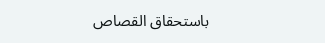باستحقاق القصاص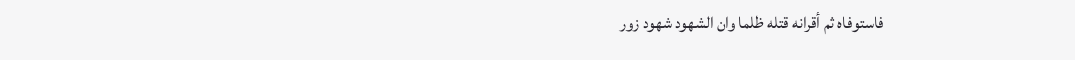فاستوفاه ثم أقرانه قتله ظلما وان الشهود شهود زور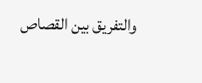والتفريق بين القصاص